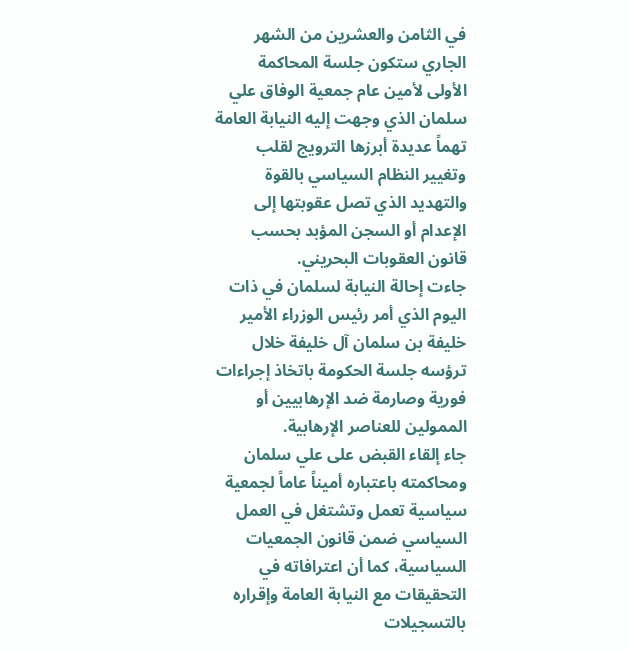في الثامن والعشرين من الشهر الجاري ستكون جلسة المحاكمة الأولى لأمين عام جمعية الوفاق علي سلمان الذي وجهت إليه النيابة العامة تهماً عديدة أبرزها الترويج لقلب وتغيير النظام السياسي بالقوة والتهديد الذي تصل عقوبتها إلى الإعدام أو السجن المؤبد بحسب قانون العقوبات البحريني.
جاءت إحالة النيابة لسلمان في ذات اليوم الذي أمر رئيس الوزراء الأمير خليفة بن سلمان آل خليفة خلال ترؤسه جلسة الحكومة باتخاذ إجراءات فورية وصارمة ضد الإرهابيين أو الممولين للعناصر الإرهابية.
جاء إلقاء القبض على علي سلمان ومحاكمته باعتباره أميناً عاماً لجمعية سياسية تعمل وتشتغل في العمل السياسي ضمن قانون الجمعيات السياسية، كما أن اعترافاته في التحقيقات مع النيابة العامة وإقراره بالتسجيلات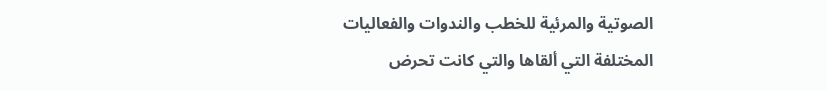الصوتية والمرئية للخطب والندوات والفعاليات المختلفة التي ألقاها والتي كانت تحرض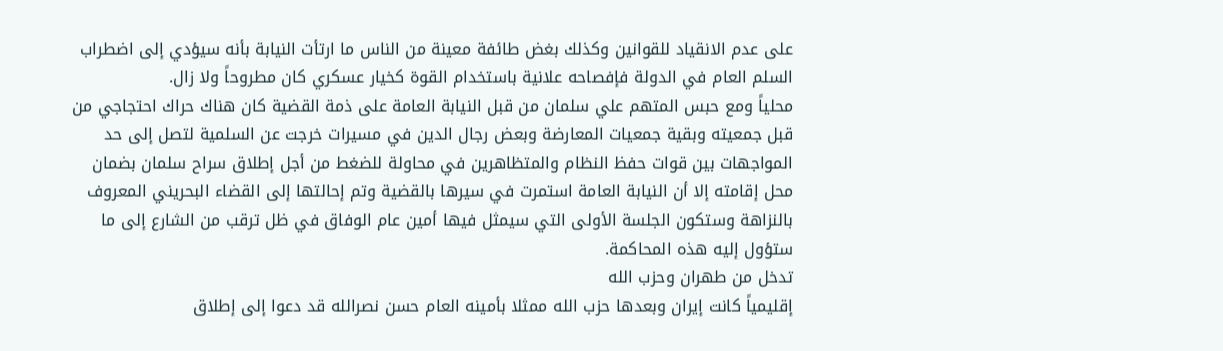على عدم الانقياد للقوانين وكذلك بغض طائفة معينة من الناس ما ارتأت النيابة بأنه سيؤدي إلى اضطراب السلم العام في الدولة فإفصاحه علانية باستخدام القوة كخيار عسكري كان مطروحاً ولا زال.
محلياً ومع حبس المتهم علي سلمان من قبل النيابة العامة على ذمة القضية كان هناك حراك احتجاجي من قبل جمعيته وبقية جمعيات المعارضة وبعض رجال الدين في مسيرات خرجت عن السلمية لتصل إلى حد المواجهات بين قوات حفظ النظام والمتظاهرين في محاولة للضغط من أجل إطلاق سراح سلمان بضمان محل إقامته إلا أن النيابة العامة استمرت في سيرها بالقضية وتم إحالتها إلى القضاء البحريني المعروف بالنزاهة وستكون الجلسة الأولى التي سيمثل فيها أمين عام الوفاق في ظل ترقب من الشارع إلى ما ستؤول إليه هذه المحاكمة.
تدخل من طهران وحزب الله
إقليمياً كانت إيران وبعدها حزب الله ممثلا بأمينه العام حسن نصرالله قد دعوا إلى إطلاق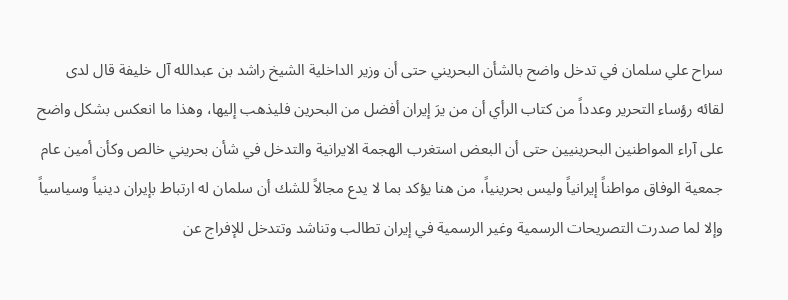سراح علي سلمان في تدخل واضح بالشأن البحريني حتى أن وزير الداخلية الشيخ راشد بن عبدالله آل خليفة قال لدى لقائه رؤساء التحرير وعدداً من كتاب الرأي أن من يرَ إيران أفضل من البحرين فليذهب إليها، وهذا ما انعكس بشكل واضح على آراء المواطنين البحرينيين حتى أن البعض استغرب الهجمة الايرانية والتدخل في شأن بحريني خالص وكأن أمين عام جمعية الوفاق مواطناً إيرانياً وليس بحرينياً، من هنا يؤكد بما لا يدع مجالاً للشك أن سلمان له ارتباط بإيران دينياً وسياسياً وإلا لما صدرت التصريحات الرسمية وغير الرسمية في إيران تطالب وتناشد وتتدخل للإفراج عن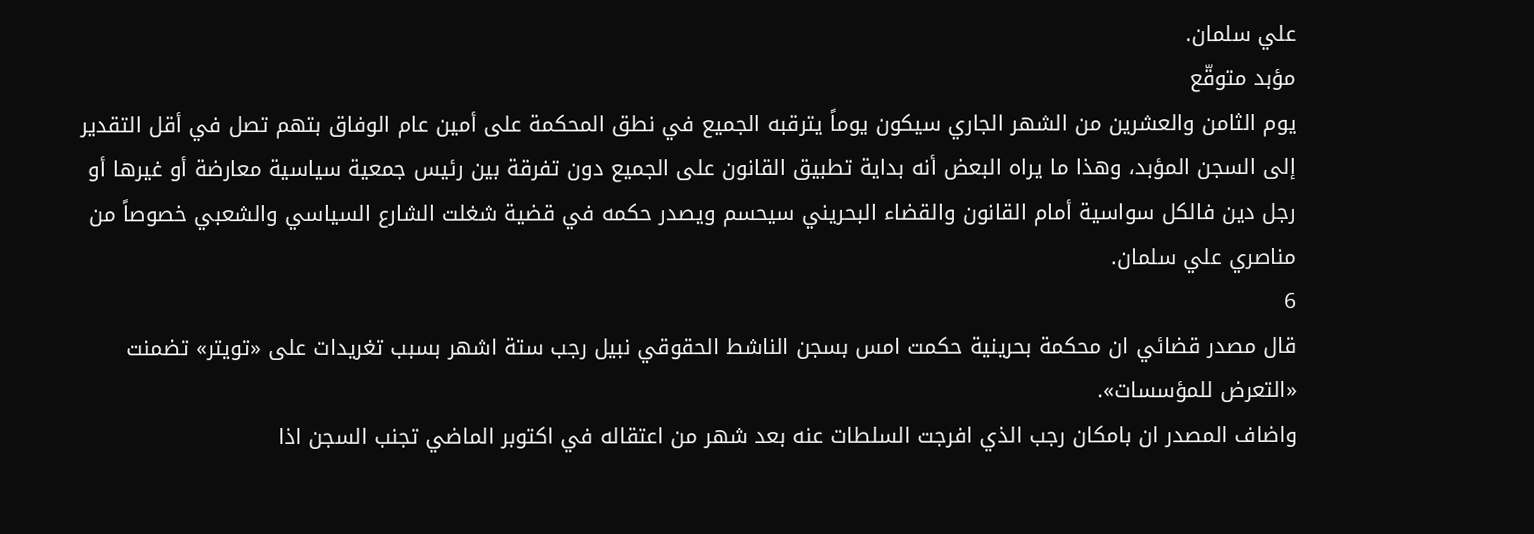علي سلمان.
مؤبد متوقّع
يوم الثامن والعشرين من الشهر الجاري سيكون يوماً يترقبه الجميع في نطق المحكمة على أمين عام الوفاق بتهم تصل في أقل التقدير إلى السجن المؤبد، وهذا ما يراه البعض أنه بداية تطبيق القانون على الجميع دون تفرقة بين رئيس جمعية سياسية معارضة أو غيرها أو رجل دين فالكل سواسية أمام القانون والقضاء البحريني سيحسم ويصدر حكمه في قضية شغلت الشارع السياسي والشعبي خصوصاً من مناصري علي سلمان.
6
قال مصدر قضائي ان محكمة بحرينية حكمت امس بسجن الناشط الحقوقي نبيل رجب ستة اشهر بسبب تغريدات على «تويتر» تضمنت «التعرض للمؤسسات».
واضاف المصدر ان بامكان رجب الذي افرجت السلطات عنه بعد شهر من اعتقاله في اكتوبر الماضي تجنب السجن اذا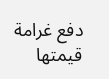دفع غرامة قيمتها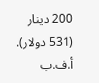200 دينار (531 دولار). أ.ف.ب